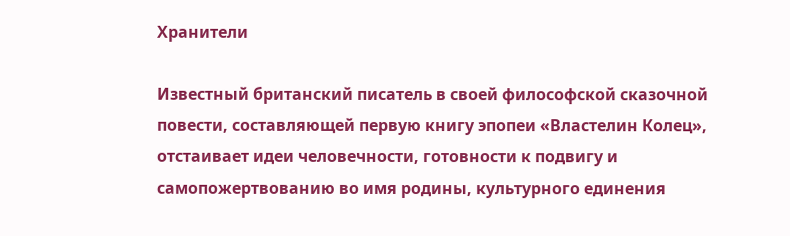Хранители

Известный британский писатель в своей философской сказочной повести, составляющей первую книгу эпопеи «Властелин Колец», отстаивает идеи человечности, готовности к подвигу и самопожертвованию во имя родины, культурного единения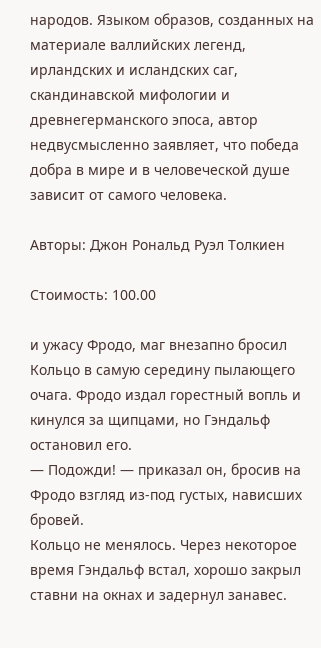народов. Языком образов, созданных на материале валлийских легенд, ирландских и исландских саг, скандинавской мифологии и древнегерманского эпоса, автор недвусмысленно заявляет, что победа добра в мире и в человеческой душе зависит от самого человека.

Авторы: Джон Рональд Руэл Толкиен

Стоимость: 100.00

и ужасу Фродо, маг внезапно бросил Кольцо в самую середину пылающего очага. Фродо издал горестный вопль и кинулся за щипцами, но Гэндальф остановил его.
— Подожди! — приказал он, бросив на Фродо взгляд из-под густых, нависших бровей.
Кольцо не менялось. Через некоторое время Гэндальф встал, хорошо закрыл ставни на окнах и задернул занавес.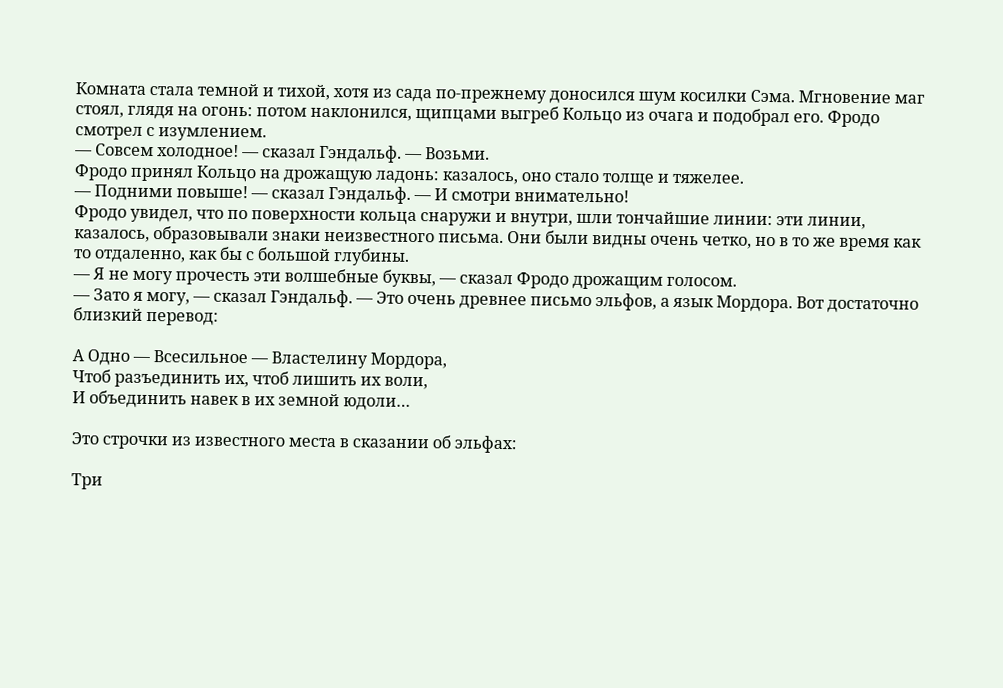Комната стала темной и тихой, хотя из сада по-прежнему доносился шум косилки Сэма. Мгновение маг стоял, глядя на огонь: потом наклонился, щипцами выгреб Кольцо из очага и подобрал его. Фродо смотрел с изумлением.
— Совсем холодное! — сказал Гэндальф. — Возьми.
Фродо принял Кольцо на дрожащую ладонь: казалось, оно стало толще и тяжелее.
— Подними повыше! — сказал Гэндальф. — И смотри внимательно!
Фродо увидел, что по поверхности кольца снаружи и внутри, шли тончайшие линии: эти линии, казалось, образовывали знаки неизвестного письма. Они были видны очень четко, но в то же время как то отдаленно, как бы с большой глубины.
— Я не могу прочесть эти волшебные буквы, — сказал Фродо дрожащим голосом.
— Зато я могу, — сказал Гэндальф. — Это очень древнее письмо эльфов, а язык Мордора. Вот достаточно близкий перевод:

А Одно — Всесильное — Властелину Мордора,
Чтоб разъединить их, чтоб лишить их воли,
И объединить навек в их земной юдоли…

Это строчки из известного места в сказании об эльфах:

Три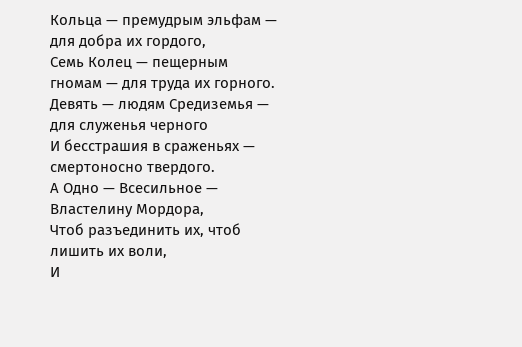Кольца — премудрым эльфам — для добра их гордого,
Семь Колец — пещерным гномам — для труда их горного.
Девять — людям Средиземья — для служенья черного
И бесстрашия в сраженьях — смертоносно твердого.
А Одно — Всесильное — Властелину Мордора,
Чтоб разъединить их, чтоб лишить их воли,
И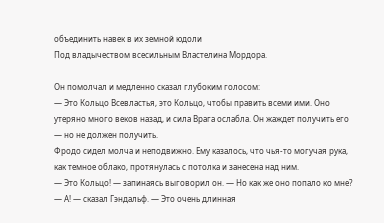объединить навек в их земной юдоли
Под владычеством всесильным Властелина Мордора.

Он помолчал и медленно сказал глубоким голосом:
— Это Кольцо Всевластья, это Кольцо, чтобы править всеми ими. Оно утеряно много веков назад, и сила Врага ослабла. Он жаждет получить его — но не должен получить.
Фродо сидел молча и неподвижно. Ему казалось, что чья-то могучая рука, как темное облако, протянулась с потолка и занесена над ним.
— Это Кольцо! — запинаясь выговорил он. — Но как же оно попало ко мне?
— А! — сказал Гэндальф. — Это очень длинная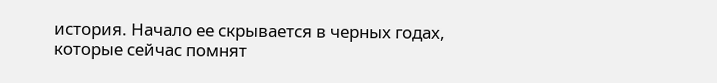история. Начало ее скрывается в черных годах, которые сейчас помнят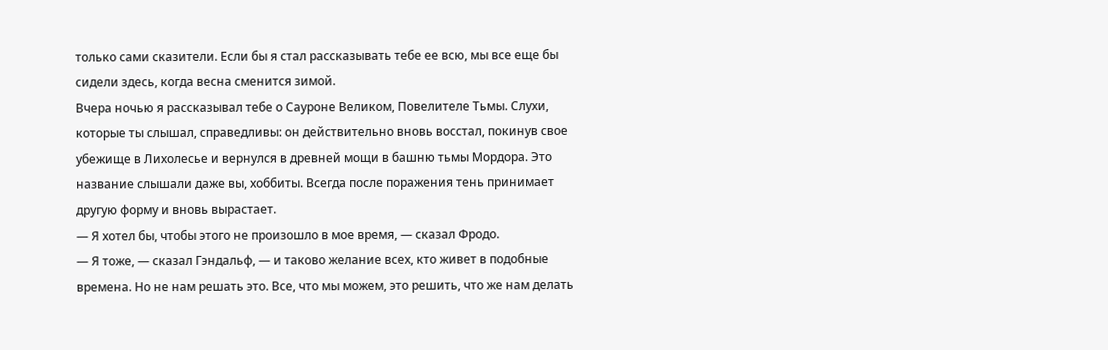только сами сказители. Если бы я стал рассказывать тебе ее всю, мы все еще бы сидели здесь, когда весна сменится зимой.
Вчера ночью я рассказывал тебе о Сауроне Великом, Повелителе Тьмы. Слухи, которые ты слышал, справедливы: он действительно вновь восстал, покинув свое убежище в Лихолесье и вернулся в древней мощи в башню тьмы Мордора. Это название слышали даже вы, хоббиты. Всегда после поражения тень принимает другую форму и вновь вырастает.
— Я хотел бы, чтобы этого не произошло в мое время, — сказал Фродо.
— Я тоже, — сказал Гэндальф, — и таково желание всех, кто живет в подобные времена. Но не нам решать это. Все, что мы можем, это решить, что же нам делать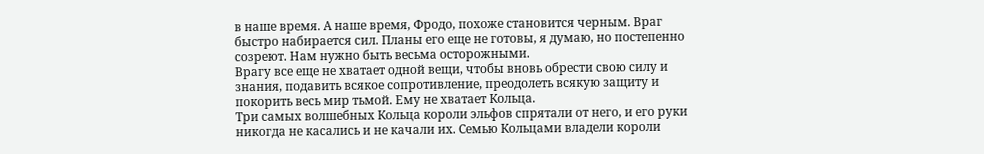в наше время. А наше время, Фродо, похоже становится черным. Враг быстро набирается сил. Планы его еще не готовы, я думаю, но постепенно созреют. Нам нужно быть весьма осторожными.
Врагу все еще не хватает одной вещи, чтобы вновь обрести свою силу и знания, подавить всякое сопротивление, преодолеть всякую защиту и покорить весь мир тьмой. Ему не хватает Кольца.
Три самых волшебных Кольца короли эльфов спрятали от него, и его руки никогда не касались и не качали их. Семью Кольцами владели короли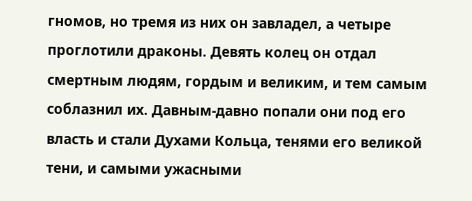гномов, но тремя из них он завладел, а четыре проглотили драконы. Девять колец он отдал смертным людям, гордым и великим, и тем самым соблазнил их. Давным-давно попали они под его власть и стали Духами Кольца, тенями его великой тени, и самыми ужасными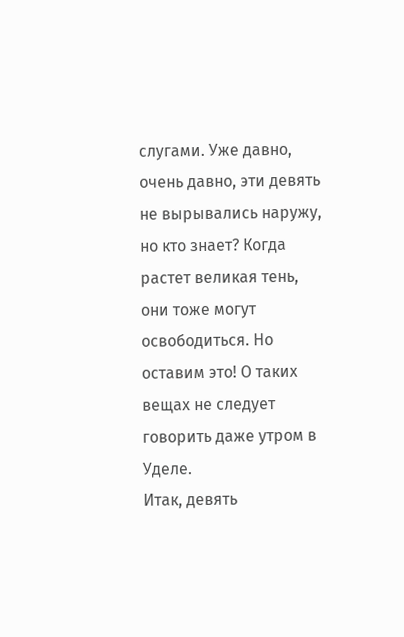слугами. Уже давно, очень давно, эти девять не вырывались наружу, но кто знает? Когда растет великая тень, они тоже могут освободиться. Но оставим это! О таких вещах не следует говорить даже утром в Уделе.
Итак, девять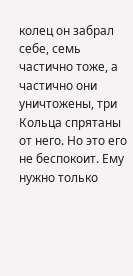колец он забрал себе, семь частично тоже, а частично они уничтожены, три Кольца спрятаны от него. Но это его не беспокоит. Ему нужно только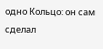одно Кольцо: он сам сделал